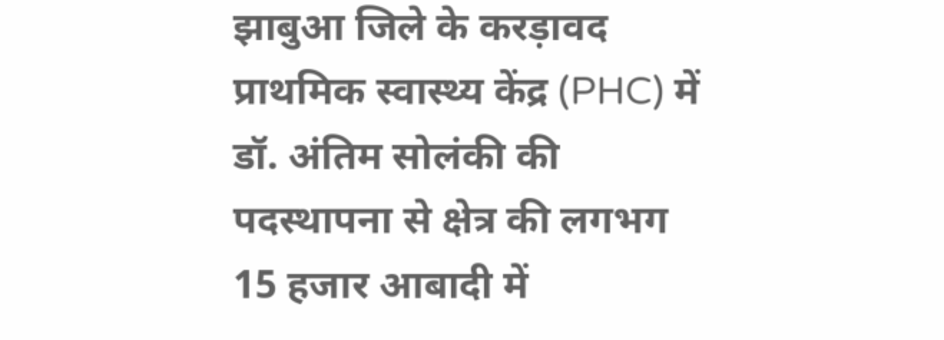झाबुआ जिले के करड़ावद प्राथमिक स्वास्थ्य केंद्र (PHC) में डॉ. अंतिम सोलंकी की पदस्थापना से क्षेत्र की लगभग 15 हजार आबादी में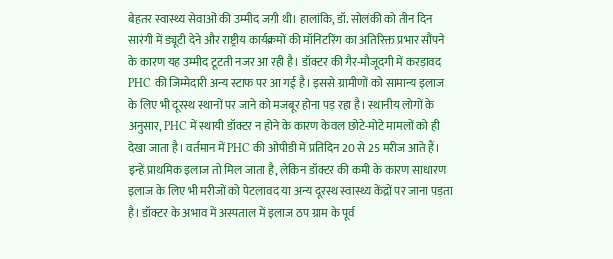बेहतर स्वास्थ्य सेवाओं की उम्मीद जगी थी। हालांकि, डॉ. सोलंकी को तीन दिन सारंगी में ड्यूटी देने और राष्ट्रीय कार्यक्रमों की मॉनिटरिंग का अतिरिक्त प्रभार सौंपने के कारण यह उम्मीद टूटती नजर आ रही है। डॉक्टर की गैर-मौजूदगी में करड़ावद PHC की जिम्मेदारी अन्य स्टाफ पर आ गई है। इससे ग्रामीणों को सामान्य इलाज के लिए भी दूरस्थ स्थानों पर जाने को मजबूर होना पड़ रहा है। स्थानीय लोगों के अनुसार, PHC में स्थायी डॉक्टर न होने के कारण केवल छोटे-मोटे मामलों को ही देखा जाता है। वर्तमान में PHC की ओपीडी में प्रतिदिन 20 से 25 मरीज आते हैं। इन्हें प्राथमिक इलाज तो मिल जाता है, लेकिन डॉक्टर की कमी के कारण साधारण इलाज के लिए भी मरीजों को पेटलावद या अन्य दूरस्थ स्वास्थ्य केंद्रों पर जाना पड़ता है। डॉक्टर के अभाव में अस्पताल में इलाज ठप ग्राम के पूर्व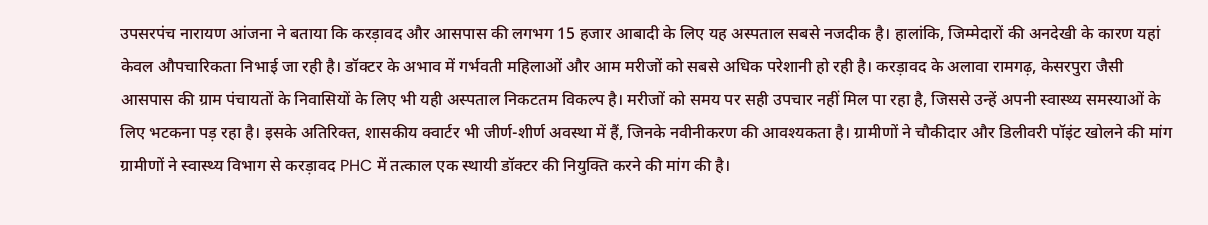उपसरपंच नारायण आंजना ने बताया कि करड़ावद और आसपास की लगभग 15 हजार आबादी के लिए यह अस्पताल सबसे नजदीक है। हालांकि, जिम्मेदारों की अनदेखी के कारण यहां केवल औपचारिकता निभाई जा रही है। डॉक्टर के अभाव में गर्भवती महिलाओं और आम मरीजों को सबसे अधिक परेशानी हो रही है। करड़ावद के अलावा रामगढ़, केसरपुरा जैसी आसपास की ग्राम पंचायतों के निवासियों के लिए भी यही अस्पताल निकटतम विकल्प है। मरीजों को समय पर सही उपचार नहीं मिल पा रहा है, जिससे उन्हें अपनी स्वास्थ्य समस्याओं के लिए भटकना पड़ रहा है। इसके अतिरिक्त, शासकीय क्वार्टर भी जीर्ण-शीर्ण अवस्था में हैं, जिनके नवीनीकरण की आवश्यकता है। ग्रामीणों ने चौकीदार और डिलीवरी पॉइंट खोलने की मांग ग्रामीणों ने स्वास्थ्य विभाग से करड़ावद PHC में तत्काल एक स्थायी डॉक्टर की नियुक्ति करने की मांग की है।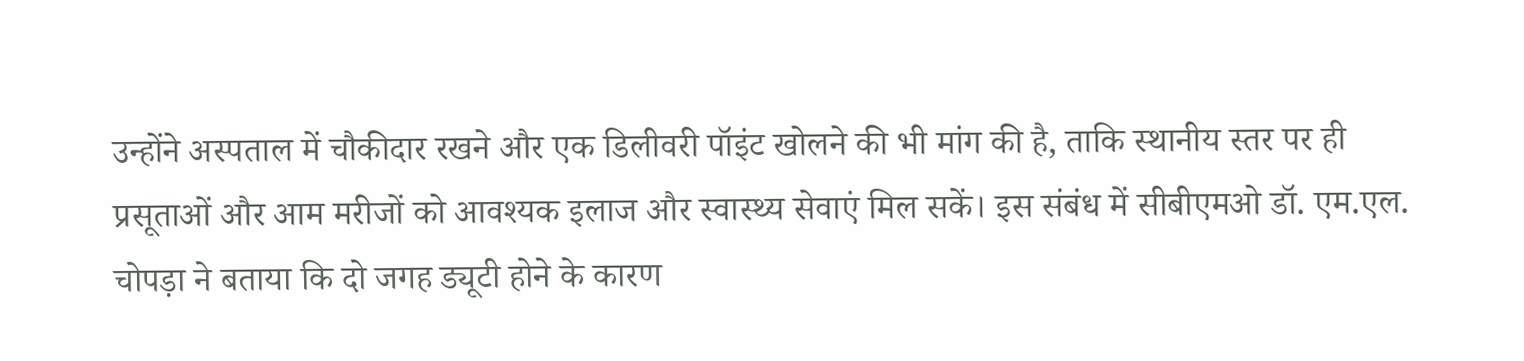उन्होंने अस्पताल में चौकीदार रखने और एक डिलीवरी पॉइंट खोलने की भी मांग की है, ताकि स्थानीय स्तर पर ही प्रसूताओं और आम मरीजों को आवश्यक इलाज और स्वास्थ्य सेवाएं मिल सकें। इस संबंध में सीबीएमओ डॉ. एम.एल. चोपड़ा ने बताया कि दो जगह ड्यूटी होने के कारण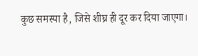कुछ समस्या है, जिसे शीघ्र ही दूर कर दिया जाएगा।